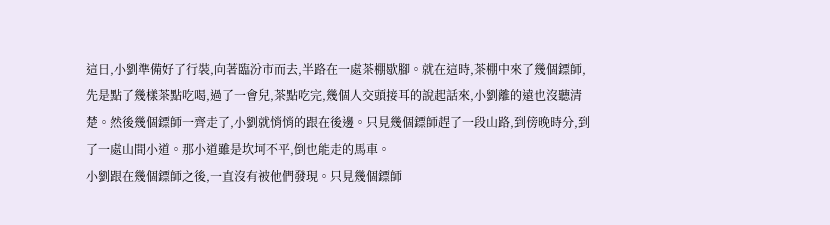這日,小劉準備好了行裝,向著臨汾市而去,半路在一處茶棚歇腳。就在這時,茶棚中來了幾個鏢師,先是點了幾樣茶點吃喝,過了一會兒,茶點吃完,幾個人交頭接耳的說起話來,小劉離的遠也沒聽清楚。然後幾個鏢師一齊走了,小劉就悄悄的跟在後邊。只見幾個鏢師趕了一段山路,到傍晚時分,到了一處山間小道。那小道雖是坎坷不平,倒也能走的馬車。
小劉跟在幾個鏢師之後,一直沒有被他們發現。只見幾個鏢師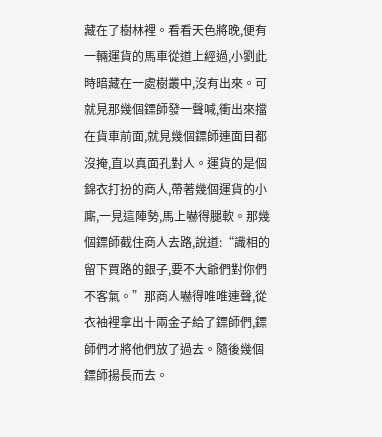藏在了樹林裡。看看天色將晚,便有一輛運貨的馬車從道上經過,小劉此時暗藏在一處樹叢中,沒有出來。可就見那幾個鏢師發一聲喊,衝出來擋在貨車前面,就見幾個鏢師連面目都沒掩,直以真面孔對人。運貨的是個錦衣打扮的商人,帶著幾個運貨的小廝,一見這陣勢,馬上嚇得腿軟。那幾個鏢師截住商人去路,說道:“識相的留下買路的銀子,要不大爺們對你們不客氣。”那商人嚇得唯唯連聲,從衣袖裡拿出十兩金子給了鏢師們,鏢師們才將他們放了過去。隨後幾個鏢師揚長而去。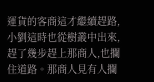運貨的客商這才繼續趕路,小劉這時也從樹叢中出來,趕了幾步趕上那商人,也攔住道路。那商人見有人攔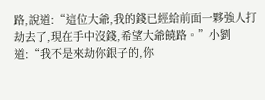路,說道:“這位大爺,我的錢已經給前面一夥強人打劫去了,現在手中沒錢,希望大爺饒路。”小劉道:“我不是來劫你銀子的,你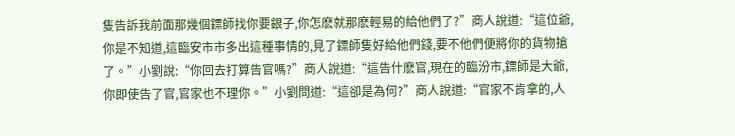隻告訴我前面那幾個鏢師找你要銀子,你怎麽就那麽輕易的給他們了?”商人說道:“這位爺,你是不知道,這臨安市市多出這種事情的,見了鏢師隻好給他們錢,要不他們便將你的貨物搶了。”小劉說:“你回去打算告官嗎?”商人說道:“這告什麽官,現在的臨汾市,鏢師是大爺,你即使告了官,官家也不理你。”小劉問道:“這卻是為何?”商人說道:“官家不肯拿的,人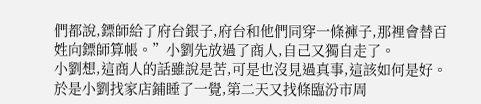們都說,鏢師給了府台銀子,府台和他們同穿一條褲子,那裡會替百姓向鏢師算帳。”小劉先放過了商人,自己又獨自走了。
小劉想,這商人的話雖說是苦,可是也沒見過真事,這該如何是好。於是小劉找家店鋪睡了一覺,第二天又找條臨汾市周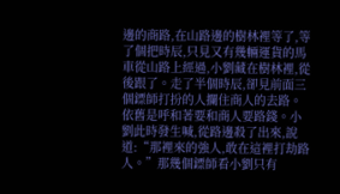邊的商路,在山路邊的樹林裡等了,等了個把時辰,只見又有幾輛運貨的馬車從山路上經過,小劉藏在樹林裡,從後跟了。走了半個時辰,卻見前面三個鏢師打扮的人攔住商人的去路。依舊是呼和著要和商人要路錢。小劉此時發生喊,從路邊殺了出來,說道:“那裡來的強人,敢在這裡打劫路人。”那幾個鏢師看小劉只有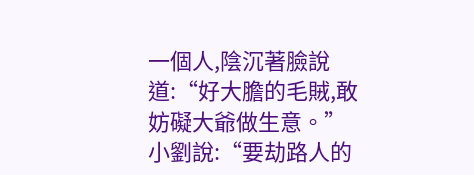一個人,陰沉著臉說道:“好大膽的毛賊,敢妨礙大爺做生意。”小劉說:“要劫路人的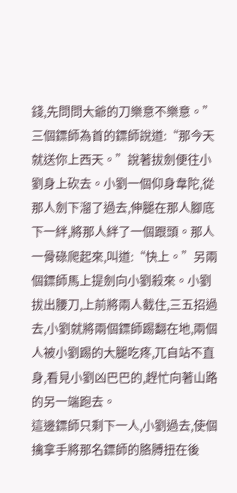錢,先問問大爺的刀樂意不樂意。”三個鏢師為首的鏢師說道:“那今天就送你上西天。”說著拔劍便往小劉身上砍去。小劉一個仰身韋陀,從那人劍下溜了過去,伸腿在那人腳底下一絆,將那人絆了一個跟頭。那人一骨碌爬起來,叫道:“快上。”另兩個鏢師馬上提劍向小劉殺來。小劉拔出腰刀,上前將兩人截住,三五招過去,小劉就將兩個鏢師踢翻在地,兩個人被小劉踢的大腿吃疼,兀自站不直身,看見小劉凶巴巴的,趕忙向著山路的另一端跑去。
這邊鏢師只剩下一人,小劉過去,使個擒拿手將那名鏢師的胳膊扭在後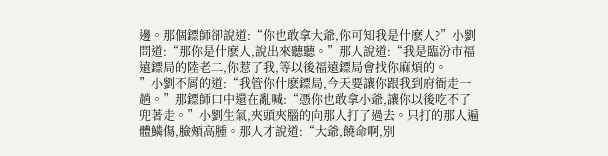邊。那個鏢師卻說道:“你也敢拿大爺,你可知我是什麽人?”小劉問道:“那你是什麽人,說出來聽聽。”那人說道:“我是臨汾市福遠鏢局的陸老二,你惹了我,等以後福遠鏢局會找你麻煩的。
”小劉不屑的道:“我管你什麽鏢局,今天要讓你跟我到府衙走一趟。”那鏢師口中還在亂喊:“憑你也敢拿小爺,讓你以後吃不了兜著走。”小劉生氣,夾頭夾腦的向那人打了過去。只打的那人遍體鱗傷,臉頰高腫。那人才說道:“大爺,饒命啊,別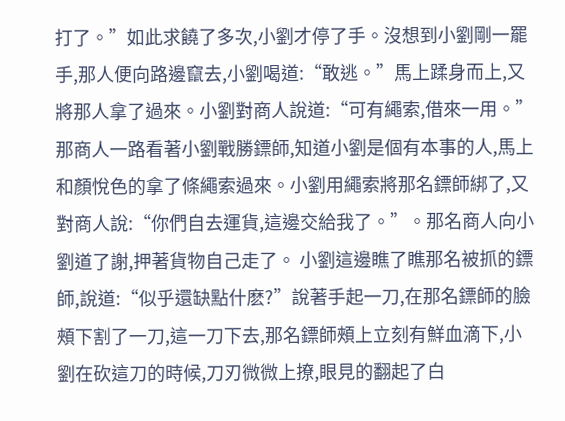打了。”如此求饒了多次,小劉才停了手。沒想到小劉剛一罷手,那人便向路邊竄去,小劉喝道:“敢逃。”馬上蹂身而上,又將那人拿了過來。小劉對商人說道:“可有繩索,借來一用。”那商人一路看著小劉戰勝鏢師,知道小劉是個有本事的人,馬上和顏悅色的拿了條繩索過來。小劉用繩索將那名鏢師綁了,又對商人說:“你們自去運貨,這邊交給我了。”。那名商人向小劉道了謝,押著貨物自己走了。 小劉這邊瞧了瞧那名被抓的鏢師,說道:“似乎還缺點什麽?”說著手起一刀,在那名鏢師的臉頰下割了一刀,這一刀下去,那名鏢師頰上立刻有鮮血滴下,小劉在砍這刀的時候,刀刃微微上撩,眼見的翻起了白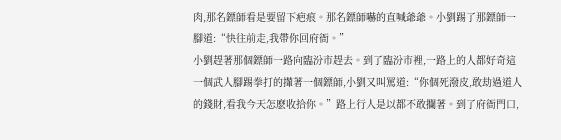肉,那名鏢師看是要留下疤痕。那名鏢師嚇的直喊爺爺。小劉踢了那鏢師一腳道:“快往前走,我帶你回府衙。”
小劉趕著那個鏢師一路向臨汾市趕去。到了臨汾市裡,一路上的人都好奇這一個武人腳踢拳打的攆著一個鏢師,小劉又叫罵道:“你個死潑皮,敢劫過道人的錢財,看我今天怎麽收拾你。”路上行人是以都不敢攔著。到了府衙門口,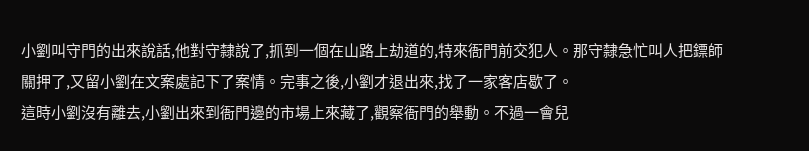小劉叫守門的出來說話,他對守隸說了,抓到一個在山路上劫道的,特來衙門前交犯人。那守隸急忙叫人把鏢師關押了,又留小劉在文案處記下了案情。完事之後,小劉才退出來,找了一家客店歇了。
這時小劉沒有離去,小劉出來到衙門邊的市場上來藏了,觀察衙門的舉動。不過一會兒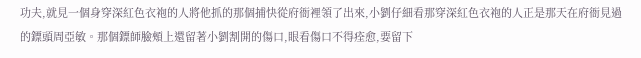功夫,就見一個身穿深紅色衣袍的人將他抓的那個捕快從府衙裡領了出來,小劉仔細看那穿深紅色衣袍的人正是那天在府衙見過的鏢頭周亞敏。那個鏢師臉頰上還留著小劉割開的傷口,眼看傷口不得痊愈,要留下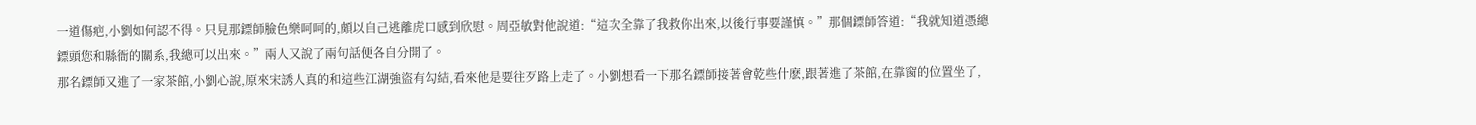一道傷疤,小劉如何認不得。只見那鏢師臉色樂呵呵的,頗以自己逃離虎口感到欣慰。周亞敏對他說道:“這次全靠了我救你出來,以後行事要謹慎。”那個鏢師答道:“我就知道憑總鏢頭您和縣衙的關系,我總可以出來。”兩人又說了兩句話便各自分開了。
那名鏢師又進了一家茶館,小劉心說,原來宋誘人真的和這些江湖強盜有勾結,看來他是要往歹路上走了。小劉想看一下那名鏢師接著會乾些什麽,跟著進了茶館,在靠窗的位置坐了,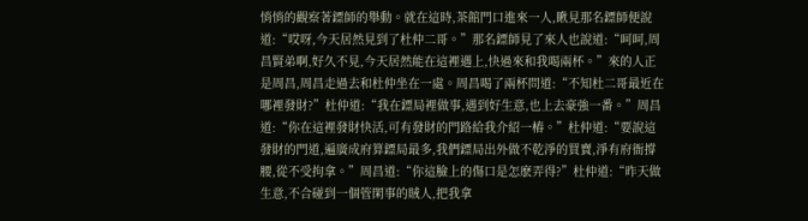悄悄的觀察著鏢師的舉動。就在這時,茶館門口進來一人,瞅見那名鏢師便說道:“哎呀,今天居然見到了杜仲二哥。”那名鏢師見了來人也說道:“呵呵,周昌賢弟啊,好久不見,今天居然能在這裡遇上,快過來和我喝兩杯。”來的人正是周昌,周昌走過去和杜仲坐在一處。周昌喝了兩杯問道:“不知杜二哥最近在哪裡發財?”杜仲道:“我在鏢局裡做事,遇到好生意,也上去豪強一番。”周昌道:“你在這裡發財快活,可有發財的門路給我介紹一樁。”杜仲道:“要說這發財的門道,遍廣成府算鏢局最多,我們鏢局出外做不乾淨的買賣,淨有府衙撐腰,從不受拘拿。”周昌道:“你這臉上的傷口是怎麽弄得?”杜仲道:“昨天做生意,不合碰到一個管閑事的賊人,把我拿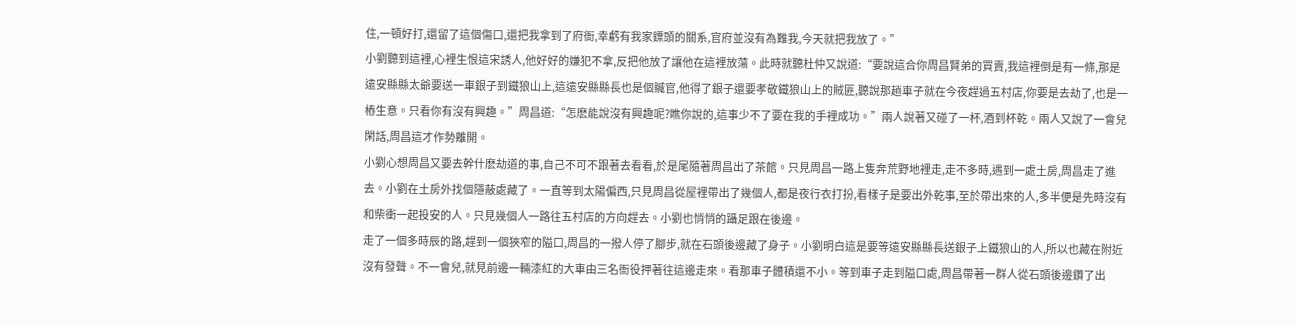住,一頓好打,還留了這個傷口,還把我拿到了府衙,幸虧有我家鏢頭的關系,官府並沒有為難我,今天就把我放了。”
小劉聽到這裡,心裡生恨這宋誘人,他好好的嫌犯不拿,反把他放了讓他在這裡放蕩。此時就聽杜仲又說道:“要說這合你周昌賢弟的買賣,我這裡倒是有一條,那是遠安縣縣太爺要送一車銀子到鐵狼山上,這遠安縣縣長也是個贓官,他得了銀子還要孝敬鐵狼山上的賊匪,聽說那趟車子就在今夜趕過五村店,你要是去劫了,也是一樁生意。只看你有沒有興趣。”周昌道:“怎麽能說沒有興趣呢?瞧你說的,這事少不了要在我的手裡成功。”兩人說著又碰了一杯,酒到杯乾。兩人又說了一會兒閑話,周昌這才作勢離開。
小劉心想周昌又要去幹什麽劫道的事,自己不可不跟著去看看,於是尾隨著周昌出了茶館。只見周昌一路上隻奔荒野地裡走,走不多時,遇到一處土房,周昌走了進去。小劉在土房外找個隱蔽處藏了。一直等到太陽偏西,只見周昌從屋裡帶出了幾個人,都是夜行衣打扮,看樣子是要出外乾事,至於帶出來的人,多半便是先時沒有和柴衝一起投安的人。只見幾個人一路往五村店的方向趕去。小劉也悄悄的躡足跟在後邊。
走了一個多時辰的路,趕到一個狹窄的隘口,周昌的一撥人停了腳步,就在石頭後邊藏了身子。小劉明白這是要等遠安縣縣長送銀子上鐵狼山的人,所以也藏在附近沒有發聲。不一會兒,就見前邊一輛漆紅的大車由三名衙役押著往這邊走來。看那車子體積還不小。等到車子走到隘口處,周昌帶著一群人從石頭後邊鑽了出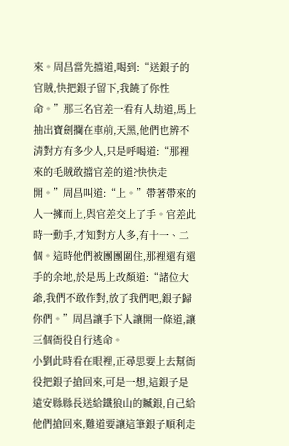來。周昌當先擋道,喝到:“送銀子的官賊,快把銀子留下,我饒了你性命。”那三名官差一看有人劫道,馬上抽出寶劍攔在車前,天黑,他們也辨不清對方有多少人,只是呼喝道:“那裡來的毛賊敢擋官差的道?快快走開。”周昌叫道:“上。”帶著帶來的人一擁而上,與官差交上了手。官差此時一動手,才知對方人多,有十一、二個。這時他們被團團圍住,那裡還有還手的余地,於是馬上改顏道:“諸位大爺,我們不敢作對,放了我們吧,銀子歸你們。”周昌讓手下人讓開一條道,讓三個衙役自行逃命。
小劉此時看在眼裡,正尋思要上去幫衙役把銀子搶回來,可是一想,這銀子是遠安縣縣長送給鐵狼山的贓銀,自己給他們搶回來,難道要讓這筆銀子順利走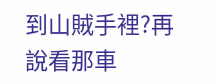到山賊手裡?再說看那車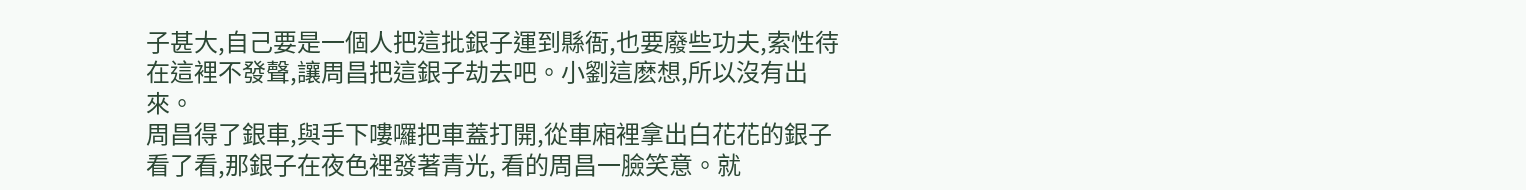子甚大,自己要是一個人把這批銀子運到縣衙,也要廢些功夫,索性待在這裡不發聲,讓周昌把這銀子劫去吧。小劉這麽想,所以沒有出來。
周昌得了銀車,與手下嘍囉把車蓋打開,從車廂裡拿出白花花的銀子看了看,那銀子在夜色裡發著青光, 看的周昌一臉笑意。就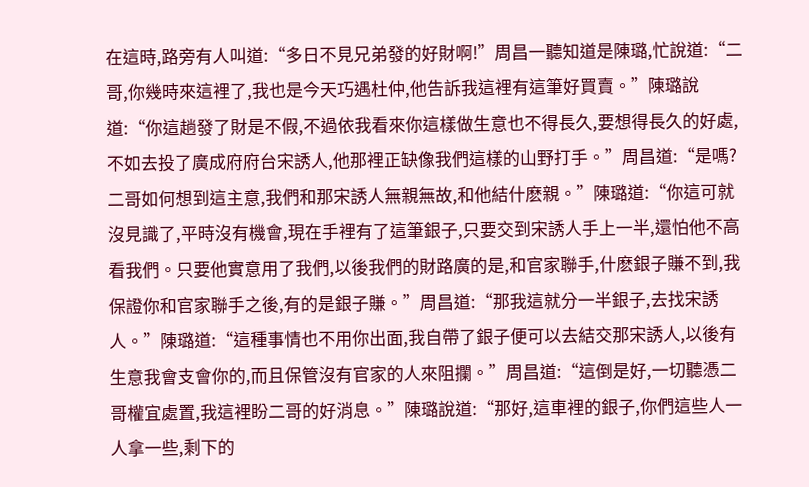在這時,路旁有人叫道:“多日不見兄弟發的好財啊!”周昌一聽知道是陳璐,忙說道:“二哥,你幾時來這裡了,我也是今天巧遇杜仲,他告訴我這裡有這筆好買賣。”陳璐說道:“你這趟發了財是不假,不過依我看來你這樣做生意也不得長久,要想得長久的好處,不如去投了廣成府府台宋誘人,他那裡正缺像我們這樣的山野打手。”周昌道:“是嗎?二哥如何想到這主意,我們和那宋誘人無親無故,和他結什麽親。”陳璐道:“你這可就沒見識了,平時沒有機會,現在手裡有了這筆銀子,只要交到宋誘人手上一半,還怕他不高看我們。只要他實意用了我們,以後我們的財路廣的是,和官家聯手,什麽銀子賺不到,我保證你和官家聯手之後,有的是銀子賺。”周昌道:“那我這就分一半銀子,去找宋誘人。”陳璐道:“這種事情也不用你出面,我自帶了銀子便可以去結交那宋誘人,以後有生意我會支會你的,而且保管沒有官家的人來阻攔。”周昌道:“這倒是好,一切聽憑二哥權宜處置,我這裡盼二哥的好消息。”陳璐說道:“那好,這車裡的銀子,你們這些人一人拿一些,剩下的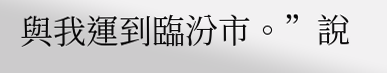與我運到臨汾市。”說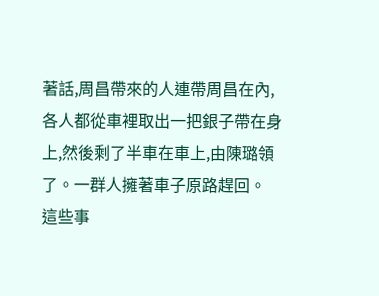著話,周昌帶來的人連帶周昌在內,各人都從車裡取出一把銀子帶在身上,然後剩了半車在車上,由陳璐領了。一群人擁著車子原路趕回。
這些事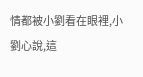情都被小劉看在眼裡,小劉心說,這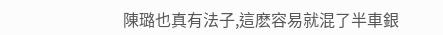陳璐也真有法子,這麽容易就混了半車銀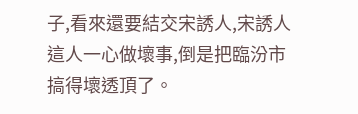子,看來還要結交宋誘人,宋誘人這人一心做壞事,倒是把臨汾市搞得壞透頂了。